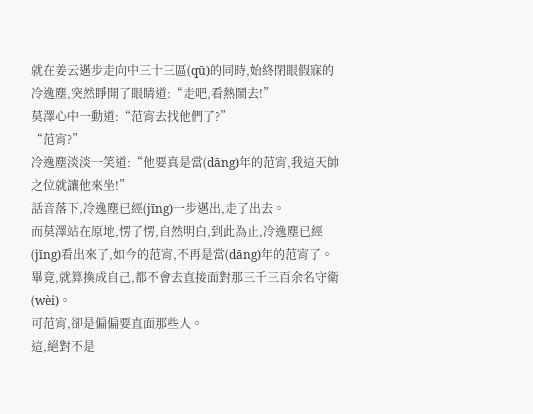就在姜云邁步走向中三十三區(qū)的同時,始終閉眼假寐的冷逸塵,突然睜開了眼睛道:“走吧,看熱鬧去!”
莫澤心中一動道:“范宵去找他們了?”
“范宵?”
冷逸塵淡淡一笑道:“他要真是當(dāng)年的范宵,我這天帥之位就讓他來坐!”
話音落下,冷逸塵已經(jīng)一步邁出,走了出去。
而莫澤站在原地,愣了愣,自然明白,到此為止,冷逸塵已經(jīng)看出來了,如今的范宵,不再是當(dāng)年的范宵了。
畢竟,就算換成自己,都不會去直接面對那三千三百余名守衛(wèi)。
可范宵,卻是偏偏要直面那些人。
這,絕對不是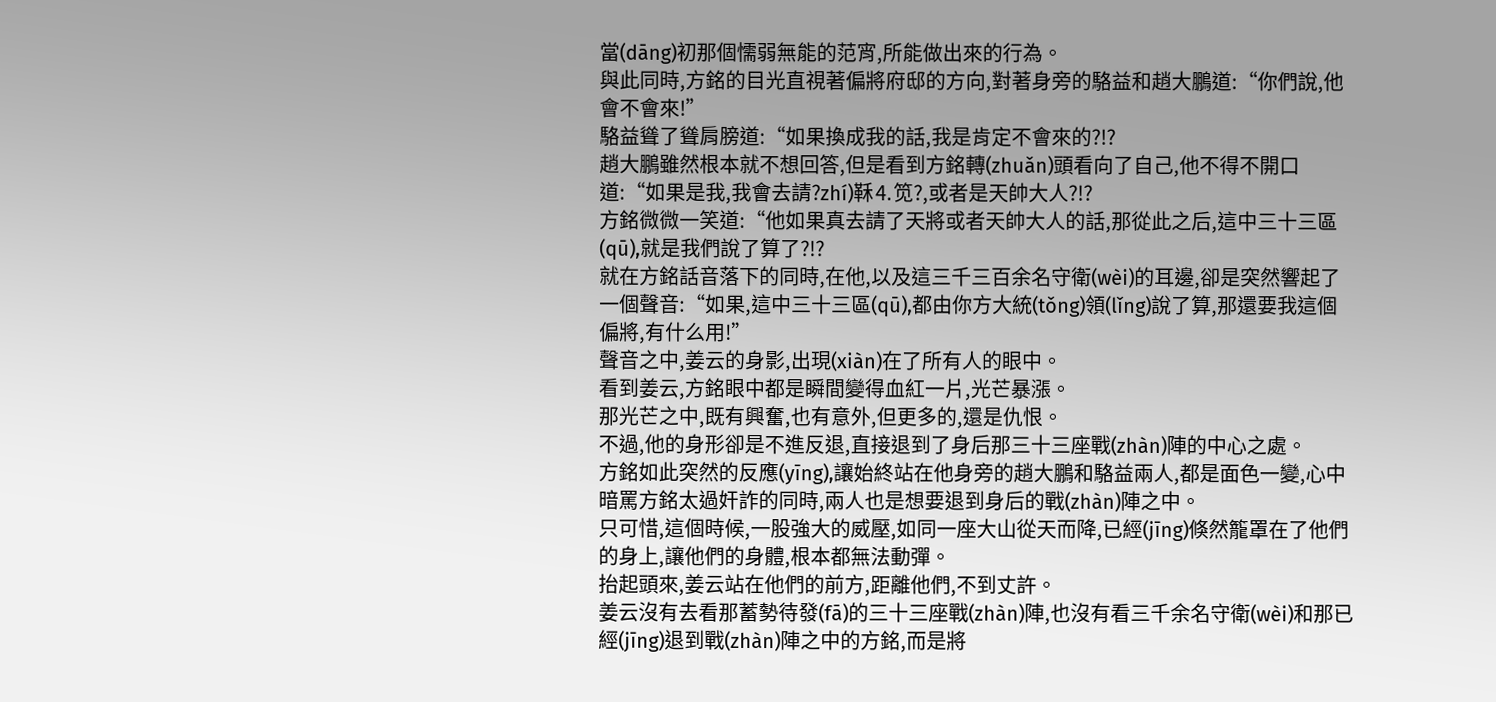當(dāng)初那個懦弱無能的范宵,所能做出來的行為。
與此同時,方銘的目光直視著偏將府邸的方向,對著身旁的駱益和趙大鵬道:“你們說,他會不會來!”
駱益聳了聳肩膀道:“如果換成我的話,我是肯定不會來的?!?
趙大鵬雖然根本就不想回答,但是看到方銘轉(zhuǎn)頭看向了自己,他不得不開口道:“如果是我,我會去請?zhí)鞂⒋笕?,或者是天帥大人?!?
方銘微微一笑道:“他如果真去請了天將或者天帥大人的話,那從此之后,這中三十三區(qū),就是我們說了算了?!?
就在方銘話音落下的同時,在他,以及這三千三百余名守衛(wèi)的耳邊,卻是突然響起了一個聲音:“如果,這中三十三區(qū),都由你方大統(tǒng)領(lǐng)說了算,那還要我這個偏將,有什么用!”
聲音之中,姜云的身影,出現(xiàn)在了所有人的眼中。
看到姜云,方銘眼中都是瞬間變得血紅一片,光芒暴漲。
那光芒之中,既有興奮,也有意外,但更多的,還是仇恨。
不過,他的身形卻是不進反退,直接退到了身后那三十三座戰(zhàn)陣的中心之處。
方銘如此突然的反應(yīng),讓始終站在他身旁的趙大鵬和駱益兩人,都是面色一變,心中暗罵方銘太過奸詐的同時,兩人也是想要退到身后的戰(zhàn)陣之中。
只可惜,這個時候,一股強大的威壓,如同一座大山從天而降,已經(jīng)倏然籠罩在了他們的身上,讓他們的身體,根本都無法動彈。
抬起頭來,姜云站在他們的前方,距離他們,不到丈許。
姜云沒有去看那蓄勢待發(fā)的三十三座戰(zhàn)陣,也沒有看三千余名守衛(wèi)和那已經(jīng)退到戰(zhàn)陣之中的方銘,而是將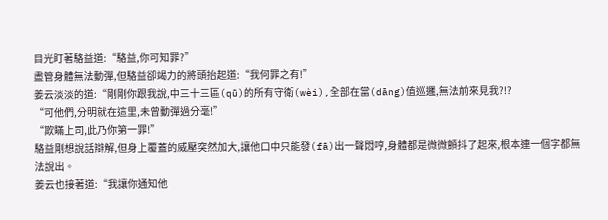目光盯著駱益道:“駱益,你可知罪?”
盡管身體無法動彈,但駱益卻竭力的將頭抬起道:“我何罪之有!”
姜云淡淡的道:“剛剛你跟我說,中三十三區(qū)的所有守衛(wèi),全部在當(dāng)值巡邏,無法前來見我?!?
“可他們,分明就在這里,未曾動彈過分毫!”
“欺瞞上司,此乃你第一罪!”
駱益剛想說話辯解,但身上覆蓋的威壓突然加大,讓他口中只能發(fā)出一聲悶哼,身體都是微微顫抖了起來,根本連一個字都無法說出。
姜云也接著道:“我讓你通知他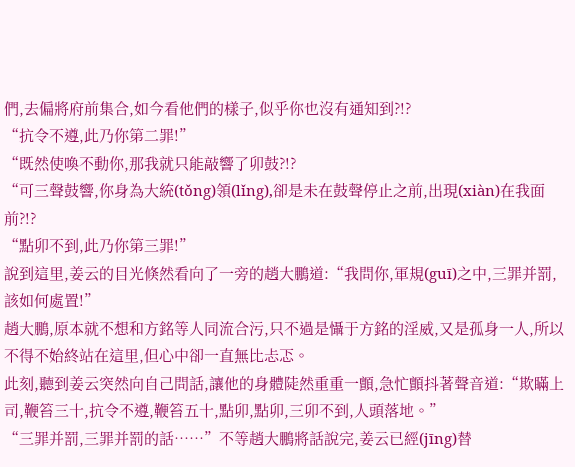們,去偏將府前集合,如今看他們的樣子,似乎你也沒有通知到?!?
“抗令不遵,此乃你第二罪!”
“既然使喚不動你,那我就只能敲響了卯鼓?!?
“可三聲鼓響,你身為大統(tǒng)領(lǐng),卻是未在鼓聲停止之前,出現(xiàn)在我面前?!?
“點卯不到,此乃你第三罪!”
說到這里,姜云的目光倏然看向了一旁的趙大鵬道:“我問你,軍規(guī)之中,三罪并罰,該如何處置!”
趙大鵬,原本就不想和方銘等人同流合污,只不過是懾于方銘的淫威,又是孤身一人,所以不得不始終站在這里,但心中卻一直無比忐忑。
此刻,聽到姜云突然向自己問話,讓他的身體陡然重重一顫,急忙顫抖著聲音道:“欺瞞上司,鞭笞三十,抗令不遵,鞭笞五十,點卯,點卯,三卯不到,人頭落地。”
“三罪并罰,三罪并罰的話……”不等趙大鵬將話說完,姜云已經(jīng)替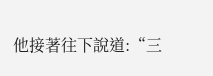他接著往下說道:“三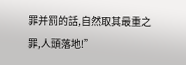罪并罰的話,自然取其最重之罪,人頭落地!”